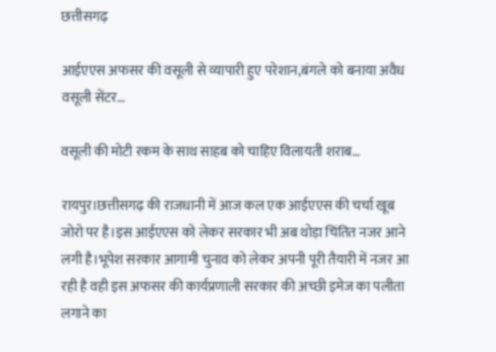छत्तीसगढ़

आईएएस अफसर की वसूली से व्यापारी हुए परेशान,बंगले को बनाया अवैध वसूली सेंटर…

वसूली की मोटी रकम के साथ साहब को चाहिए विलायती शराब…

रायपुर।छत्तीसगढ़ की राजधानी में आज कल एक आईएएस की चर्चा खूब जोरो पर है।इस आईएएस को लेकर सरकार भी अब थोड़ा चिंतित नजर आने लगी है।भूपेश सरकार आगामी चुनाव को लेकर अपनी पूरी तैयारी में नजर आ रही है वही इस अफसर की कार्यप्रणाली सरकार की अच्छी इमेज का पलीता लगाने का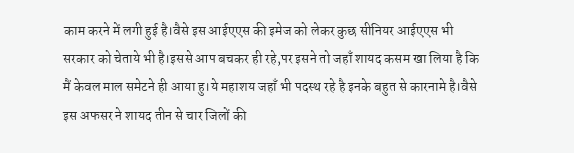काम करने में लगी हुई है।वैसे इस आईएएस की इमेज को लेकर कुछ सीनियर आईएएस भी सरकार को चेताये भी है।इससे आप बचकर ही रहे,पर इसने तो जहाँ शायद कसम खा लिया है कि मैं केवल माल समेटने ही आया हु।ये महाशय जहाँ भी पदस्थ रहे है इनके बहुत से कारनामे है।वैसे इस अफसर ने शायद तीन से चार जिलों की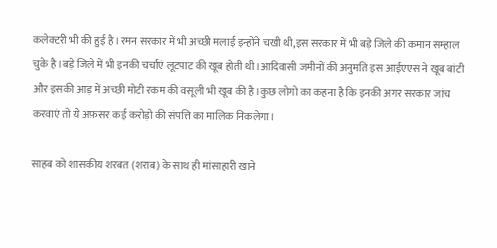कलेक्टरी भी की हुई है।रमन सरकार में भी अच्छी मलाई इन्होंने चखी थी,इस सरकार में भी बड़े जिले की कमान सम्हाल चुके है।बड़े जिले में भी इनकी चर्चाएं लूटपाट की खूब होती थी।आदिवासी जमीनों की अनुमति इस आईएएस ने खूब बांटी और इसकी आड़ में अच्छी मोटी रकम की वसूली भी खूब की है।कुछ लोगो का कहना है कि इनकी अगर सरकार जांच करवाएं तो ये अफ़सर कई करोड़ो की संपत्ति का मालिक निकलेगा।

साहब को शासकीय शरबत (शराब) के साथ ही मांसाहारी खाने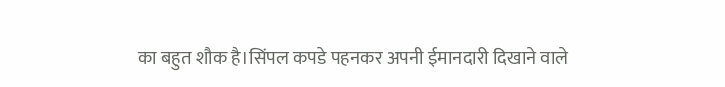का बहुत शौक है।सिंपल कपडे पहनकर अपनी ईमानदारी दिखाने वाले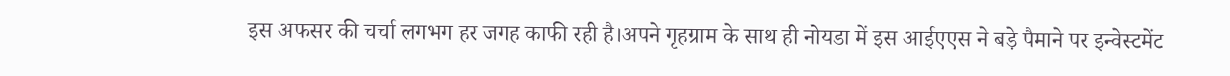इस अफसर की चर्चा लगभग हर जगह काफी रही है।अपने गृहग्राम के साथ ही नोयडा में इस आईएएस ने बड़े पैमाने पर इन्वेस्टमेंट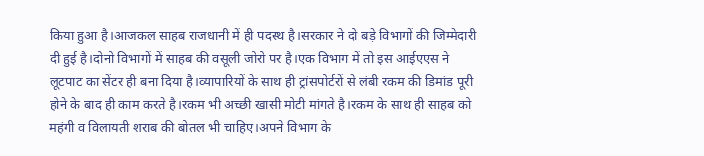किया हुआ है।आजकल साहब राजधानी में ही पदस्थ है।सरकार ने दो बड़े विभागों की जिम्मेदारी दी हुई है।दोनो विभागों में साहब की वसूली जोरो पर है।एक विभाग में तो इस आईएएस ने लूटपाट का सेंटर ही बना दिया है।व्यापारियों के साथ ही ट्रांसपोर्टरों से लंबी रकम की डिमांड पूरी होने के बाद ही काम करते है।रकम भी अच्छी खासी मोटी मांगते है।रकम के साथ ही साहब को महंगी व विलायती शराब की बोतल भी चाहिए।अपने विभाग के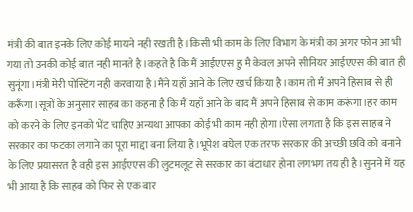मंत्री की बात इनके लिए कोई मायने नही रखती है।किसी भी काम के लिए विभाग के मंत्री का अगर फोन आ भी गया तो उनकी कोई बात नही मानते है।कहते है कि मैं आईएएस हु मै केवल अपने सीनियर आईएएस की बात ही सुनूंगा।मंत्री मेरी पोस्टिंग नही करवाया है।मैंने यहाँ आने के लिए खर्च किया है।काम तो मैं अपने हिसाब से ही करूँगा।सूत्रों के अनुसार साहब का कहना है कि मैं यहाँ आने के बाद मैं अपने हिसाब से काम करूंगा।हर काम को करने के लिए इनको भेंट चाहिए अन्यथा आपका कोई भी काम नही होगा।ऐसा लगता है कि इस साहब ने सरकार का फटका लगाने का पूरा माद्दा बना लिया है।भूपेश बघेल एक तरफ सरकार की अच्छी छवि को बनाने के लिए प्रयासरत है वही इस आईएएस की लुटमलूट से सरकार का बंटाधार होना लगभग तय ही है।सुनने में यह भी आया है कि साहब को फिर से एक बार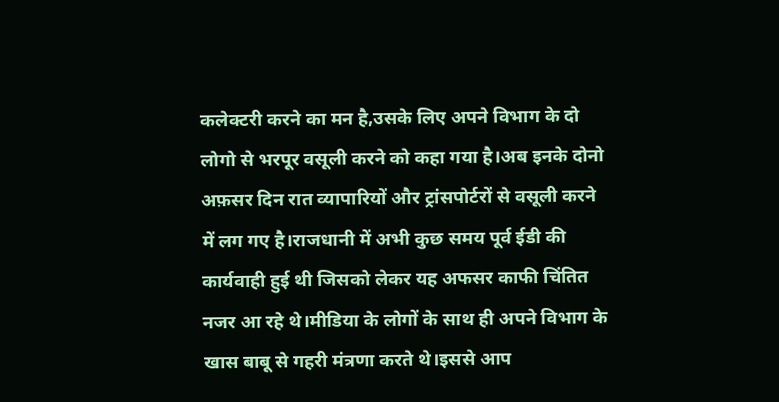कलेक्टरी करने का मन है,उसके लिए अपने विभाग के दो लोगो से भरपूर वसूली करने को कहा गया है।अब इनके दोनो अफ़सर दिन रात व्यापारियों और ट्रांसपोर्टरों से वसूली करने में लग गए है।राजधानी में अभी कुछ समय पूर्व ईडी की कार्यवाही हुई थी जिसको लेकर यह अफसर काफी चिंतित नजर आ रहे थे।मीडिया के लोगों के साथ ही अपने विभाग के खास बाबू से गहरी मंत्रणा करते थे।इससे आप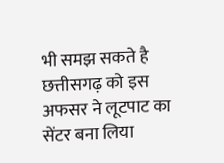भी समझ सकते है छत्तीसगढ़ को इस अफसर ने लूटपाट का सेंटर बना लिया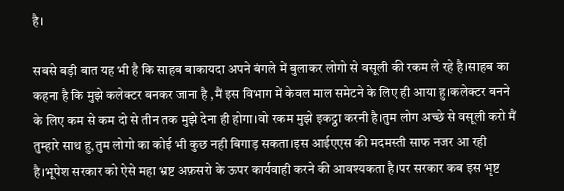है।

सबसे बड़ी बात यह भी है कि साहब बाकायदा अपने बंगले में बुलाकर लोगो से वसूली की रकम ले रहे है।साहब का कहना है कि मुझे कलेक्टर बनकर जाना है ,मैं इस विभाग में केवल माल समेटने के लिए ही आया हु।कलेक्टर बनने के लिए कम से कम दो से तीन तक मुझे देना ही होगा।वो रकम मुझे इकट्ठा करनी है।तुम लोग अच्छे से वसूली करो मैं तुम्हारे साथ हु,तुम लोगो का कोई भी कुछ नही बिगाड़ सकता।इस आईएएस की मदमस्ती साफ नजर आ रही है।भूपेश सरकार को ऐसे महा भ्रष्ट अफ़सरो के ऊपर कार्यवाही करने की आवश्यकता है।पर सरकार कब इस भृष्ट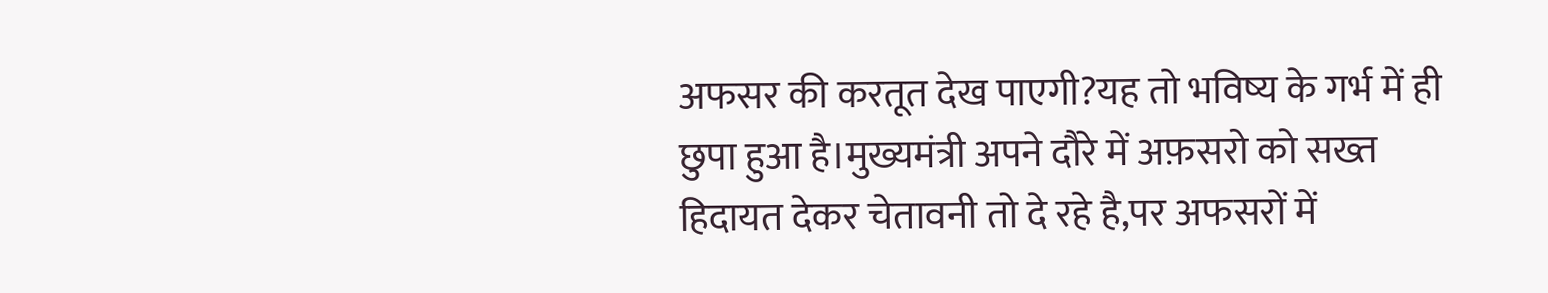अफसर की करतूत देख पाएगी?यह तो भविष्य के गर्भ में ही छुपा हुआ है।मुख्यमंत्री अपने दौरे में अफ़सरो को सख्त हिदायत देकर चेतावनी तो दे रहे है,पर अफसरों में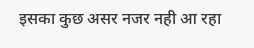इसका कुछ असर नजर नही आ रहा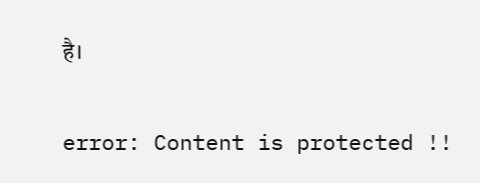है।

error: Content is protected !!